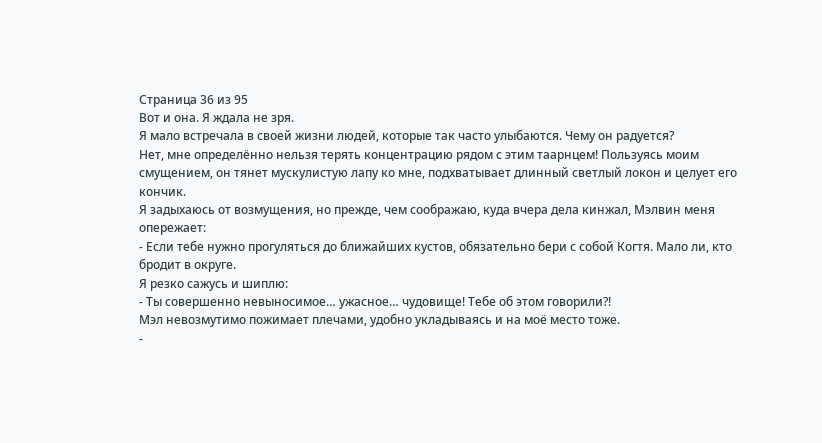Страница 36 из 95
Вот и она. Я ждала не зря.
Я мало встречала в своей жизни людей, которые так часто улыбаются. Чему он радуется?
Нет, мне определённо нельзя терять концентрацию рядом с этим таарнцем! Пользуясь моим смущением, он тянет мускулистую лапу ко мне, подхватывает длинный светлый локон и целует его кончик.
Я задыхаюсь от возмущения, но прежде, чем соображаю, куда вчера дела кинжал, Мэлвин меня опережает:
- Если тебе нужно прогуляться до ближайших кустов, обязательно бери с собой Когтя. Мало ли, кто бродит в округе.
Я резко сажусь и шиплю:
- Ты совершенно невыносимое… ужасное… чудовище! Тебе об этом говорили?!
Мэл невозмутимо пожимает плечами, удобно укладываясь и на моё место тоже.
-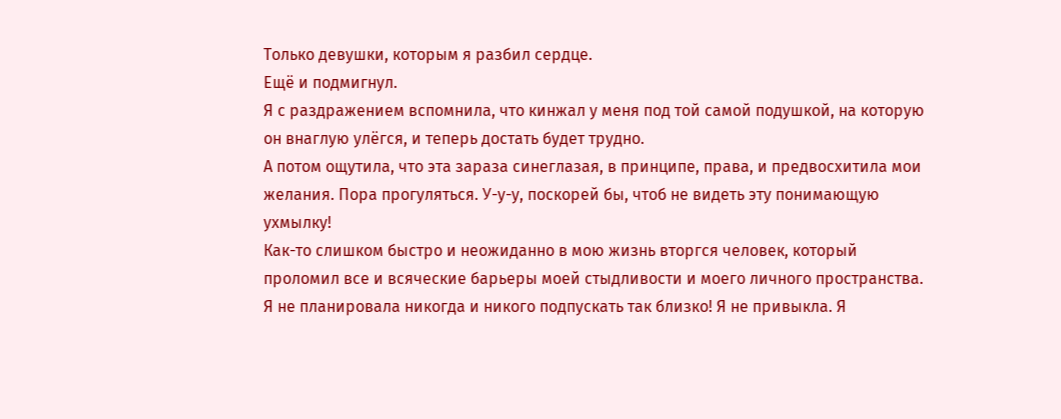Только девушки, которым я разбил сердце.
Ещё и подмигнул.
Я с раздражением вспомнила, что кинжал у меня под той самой подушкой, на которую он внаглую улёгся, и теперь достать будет трудно.
А потом ощутила, что эта зараза синеглазая, в принципе, права, и предвосхитила мои желания. Пора прогуляться. У-у-у, поскорей бы, чтоб не видеть эту понимающую ухмылку!
Как-то слишком быстро и неожиданно в мою жизнь вторгся человек, который проломил все и всяческие барьеры моей стыдливости и моего личного пространства. Я не планировала никогда и никого подпускать так близко! Я не привыкла. Я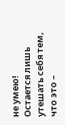не умею!
Остается лишь утешать себя тем, что это –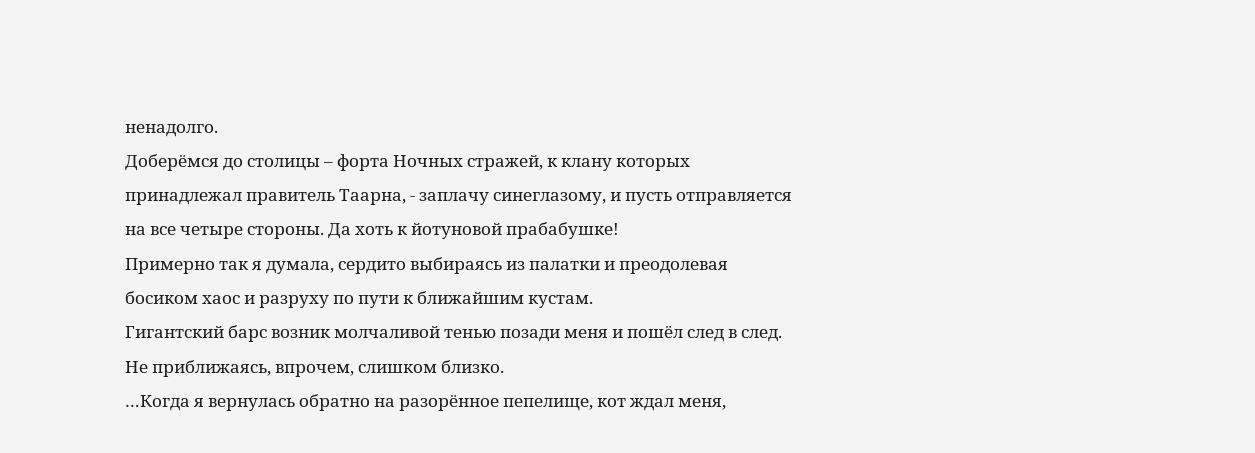ненадолго.
Доберёмся до столицы – форта Ночных стражей, к клану которых принадлежал правитель Таарна, - заплачу синеглазому, и пусть отправляется на все четыре стороны. Да хоть к йотуновой прабабушке!
Примерно так я думала, сердито выбираясь из палатки и преодолевая босиком хаос и разруху по пути к ближайшим кустам.
Гигантский барс возник молчаливой тенью позади меня и пошёл след в след. Не приближаясь, впрочем, слишком близко.
…Когда я вернулась обратно на разорённое пепелище, кот ждал меня,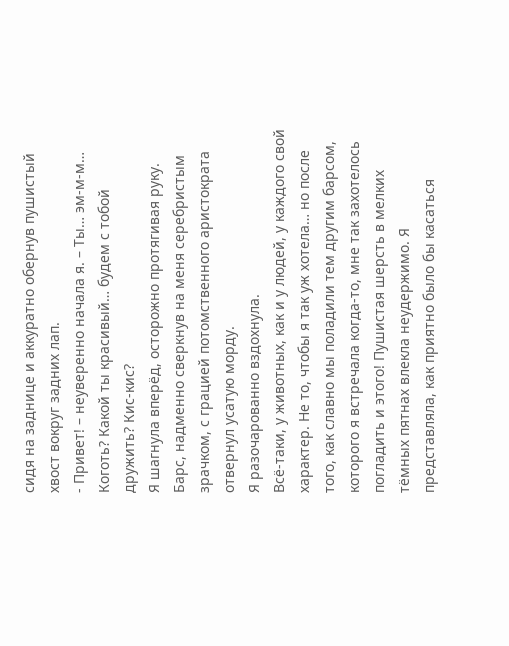сидя на заднице и аккуратно обернув пушистый хвост вокруг задних лап.
- Привет! – неуверенно начала я. – Ты… эм-м-м… Коготь? Какой ты красивый… будем с тобой дружить? Кис-кис?
Я шагнула вперёд, осторожно протягивая руку.
Барс, надменно сверкнув на меня серебристым зрачком, с грацией потомственного аристократа отвернул усатую морду.
Я разочарованно вздохнула.
Всё-таки, у животных, как и у людей, у каждого свой характер. Не то, чтобы я так уж хотела… но после того, как славно мы поладили тем другим барсом, которого я встречала когда-то, мне так захотелось погладить и этого! Пушистая шерсть в мелких тёмных пятнах влекла неудержимо. Я представляла, как приятно было бы касаться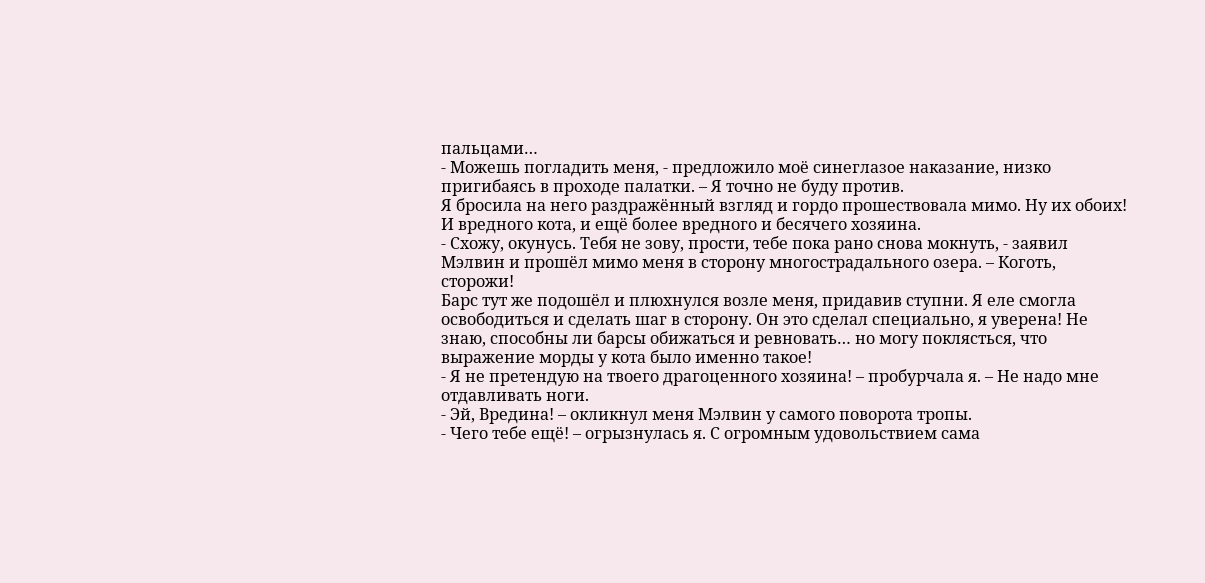пальцами…
- Можешь погладить меня, - предложило моё синеглазое наказание, низко пригибаясь в проходе палатки. – Я точно не буду против.
Я бросила на него раздражённый взгляд и гордо прошествовала мимо. Ну их обоих! И вредного кота, и ещё более вредного и бесячего хозяина.
- Схожу, окунусь. Тебя не зову, прости, тебе пока рано снова мокнуть, - заявил Мэлвин и прошёл мимо меня в сторону многострадального озера. – Коготь, сторожи!
Барс тут же подошёл и плюхнулся возле меня, придавив ступни. Я еле смогла освободиться и сделать шаг в сторону. Он это сделал специально, я уверена! Не знаю, способны ли барсы обижаться и ревновать… но могу поклясться, что выражение морды у кота было именно такое!
- Я не претендую на твоего драгоценного хозяина! – пробурчала я. – Не надо мне отдавливать ноги.
- Эй, Вредина! – окликнул меня Мэлвин у самого поворота тропы.
- Чего тебе ещё! – огрызнулась я. С огромным удовольствием сама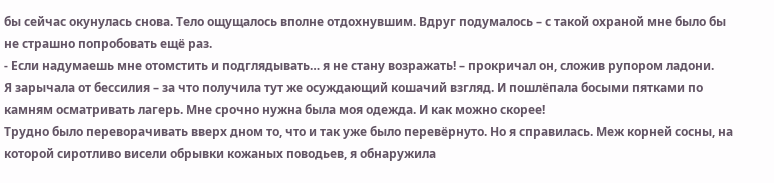бы сейчас окунулась снова. Тело ощущалось вполне отдохнувшим. Вдруг подумалось – с такой охраной мне было бы не страшно попробовать ещё раз.
- Если надумаешь мне отомстить и подглядывать… я не стану возражать! – прокричал он, сложив рупором ладони.
Я зарычала от бессилия – за что получила тут же осуждающий кошачий взгляд. И пошлёпала босыми пятками по камням осматривать лагерь. Мне срочно нужна была моя одежда. И как можно скорее!
Трудно было переворачивать вверх дном то, что и так уже было перевёрнуто. Но я справилась. Меж корней сосны, на которой сиротливо висели обрывки кожаных поводьев, я обнаружила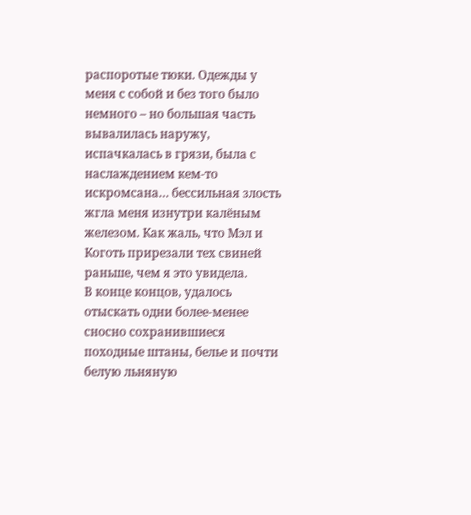распоротые тюки. Одежды у меня с собой и без того было немного – но большая часть вывалилась наружу, испачкалась в грязи, была с наслаждением кем-то искромсана… бессильная злость жгла меня изнутри калёным железом. Как жаль, что Мэл и Коготь прирезали тех свиней раньше, чем я это увидела.
В конце концов, удалось отыскать одни более-менее сносно сохранившиеся походные штаны, белье и почти белую льняную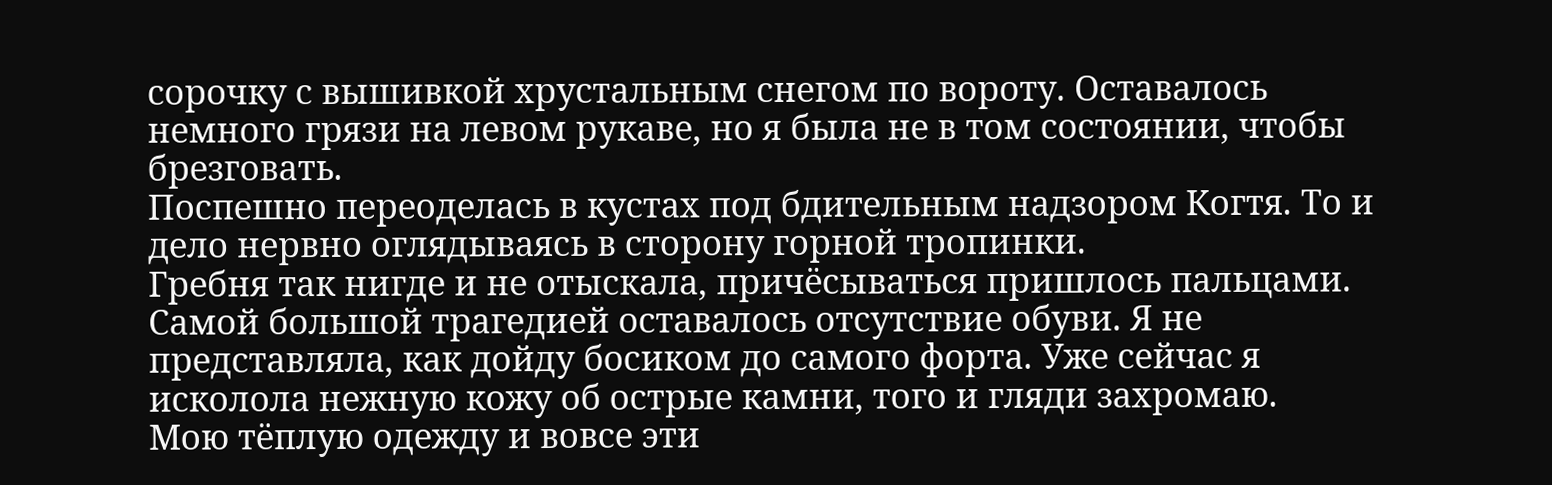сорочку с вышивкой хрустальным снегом по вороту. Оставалось немного грязи на левом рукаве, но я была не в том состоянии, чтобы брезговать.
Поспешно переоделась в кустах под бдительным надзором Когтя. То и дело нервно оглядываясь в сторону горной тропинки.
Гребня так нигде и не отыскала, причёсываться пришлось пальцами.
Самой большой трагедией оставалось отсутствие обуви. Я не представляла, как дойду босиком до самого форта. Уже сейчас я исколола нежную кожу об острые камни, того и гляди захромаю.
Мою тёплую одежду и вовсе эти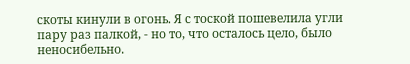скоты кинули в огонь. Я с тоской пошевелила угли пару раз палкой, - но то, что осталось цело, было неносибельно.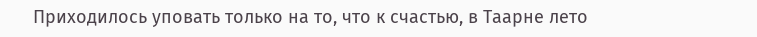Приходилось уповать только на то, что к счастью, в Таарне лето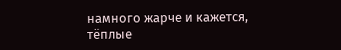намного жарче и кажется, тёплые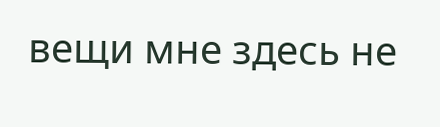вещи мне здесь не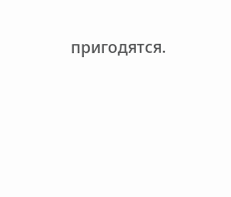пригодятся.